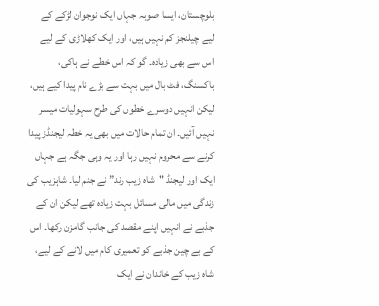بلوچستان، ایسا صوبہ جہاں ایک نوجوان لڑکے کے لیے چیلنجز کم نہیں ہیں، اور ایک کھلاڑی کے لیے اس سے بھی زیادہ۔ گو کہ اس خطے نے ہاکی، باکسنگ، فٹ بال میں بہت سے بڑے نام پیدا کیے ہیں، لیکن انہیں دوسرے خطوں کی طرح سہولیات میسر نہیں آئیں۔ ان تمام حالات میں بھی یہ خطہ لیجنڈز پیدا کرنے سے محروم نہیں رہا اور یہ وہی جگہ ہے جہاں ایک اور لیجنڈ "شاہ زیب رند” نے جنم لیا۔ شاہزیب کی زندگی میں مالی مسائل بہت زیادہ تھے لیکن ان کے جذبے نے انہیں اپنے مقصد کی جانب گامزن رکھا۔ اس کے بے چین جذبے کو تعمیری کام میں لانے کے لیے، شاہ زیب کے خاندان نے ایک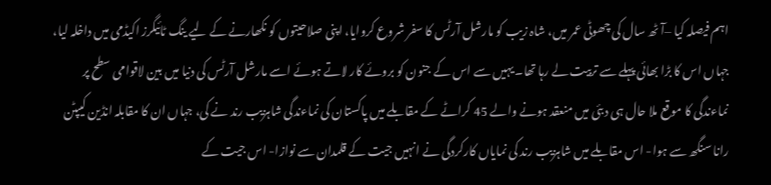اہم فیصلہ کیا –آٹھ سال کی چھوٹی عمر میں، شاہ زیب کو مارشل آرٹس کا سفر شروع کروایا، اپنی صلاحیتوں کو نکھارنے کے لیے ینگ ٹائیگرز اکیڈمی میں داخلہ لیا، جہاں اس کا بڑا بھائی پہلے سے تربیت لے رہا تھا۔ یہیں سے اس کے جنون کو بروئے کار لاتے ہوئے اسے مارشل آرٹس کی دنیا میں بین لاقوامی سطح پر نماءندگی کا موقع ملا حال ہی دبئی میں منعقد ہونے والے 45 کراٹے کے مقابلے میں پاکستان کی نماءندگی شاہزیب رند نے کی، جہاں ان کا مقابلہ انڈین کیپٹن رانا سنگھ سے ہوا- اس مقابلے میں شاہزیب رند کی نمایاں کارکردگی نے انہیں جیت کے قلمدان سے نوازا- اس جیت کے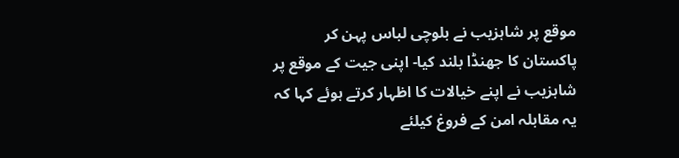موقع پر شاہزیب نے بلوچی لباس پہن کر پاکستان کا جھنڈا بلند کیا- اپنی جیت کے موقع پر شاہزیب نے اپنے خیالات کا اظہار کرتے ہوئے کہا کہ یہ مقابلہ امن کے فروغ کیلئے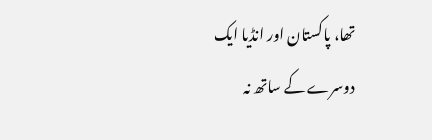تھا، پاکستان اور انڈیا ایک دوسرے کے ساتھ نہ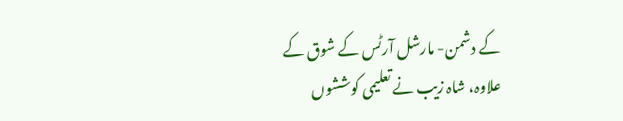کے دشمن- مارشل آرٹس کے شوق کے علاوہ، شاہ زیب نے تعلیمی کوششوں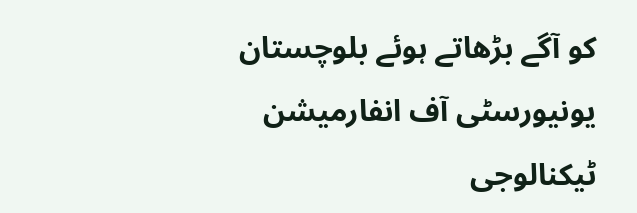کو آگے بڑھاتے ہوئے بلوچستان یونیورسٹی آف انفارمیشن ٹیکنالوجی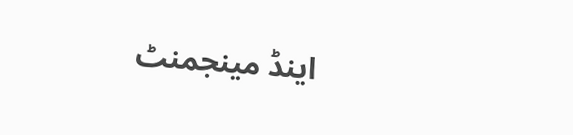اینڈ مینجمنٹ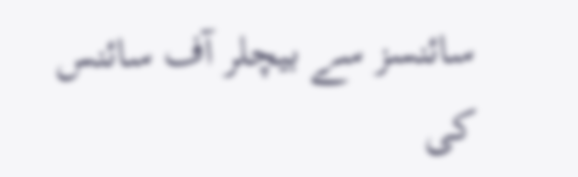سائنسز سے بیچلر آف سائنس کی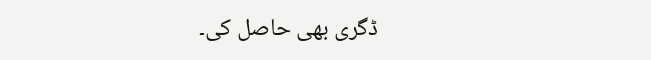ڈگری بھی حاصل کی۔